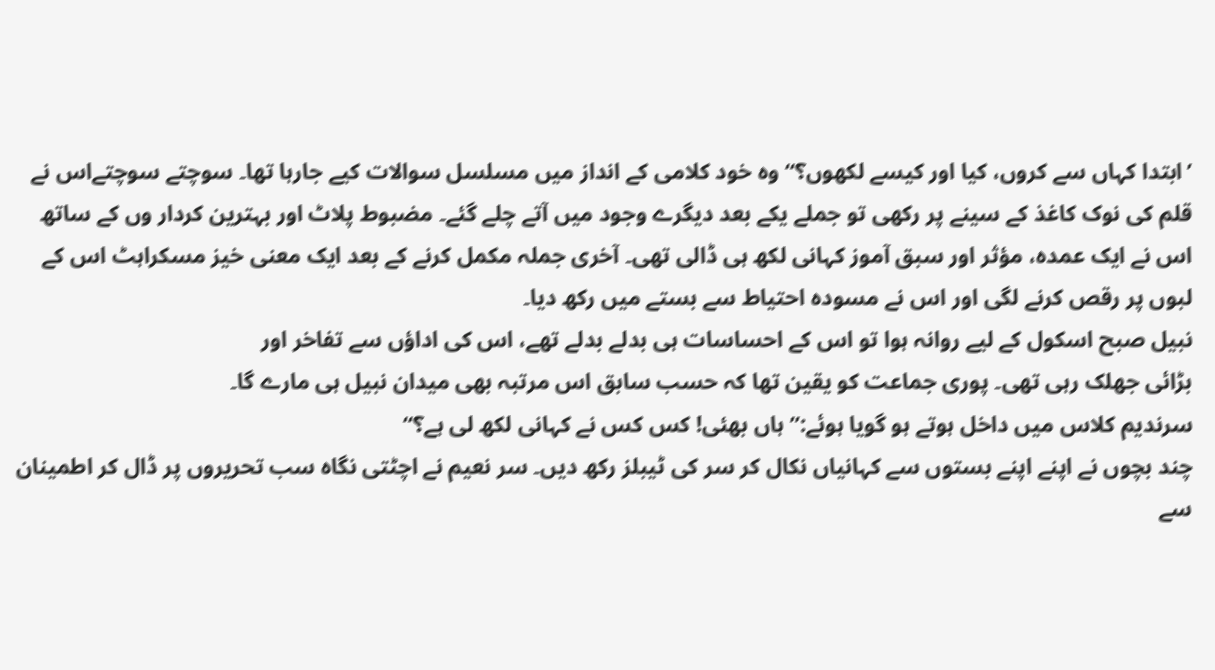’ابتدا کہاں سے کروں، کیا اور کیسے لکھوں؟‘‘ وہ خود کلامی کے انداز میں مسلسل سوالات کیے جارہا تھا۔ سوچتے سوچتےاس نے قلم کی نوک کاغذ کے سینے پر رکھی تو جملے یکے بعد دیگرے وجود میں آتے چلے گئے۔ مضبوط پلاٹ اور بہترین کردار وں کے ساتھ اس نے ایک عمدہ، مؤثر اور سبق آموز کہانی لکھ ہی ڈالی تھی۔ آخری جملہ مکمل کرنے کے بعد ایک معنی خیز مسکراہٹ اس کے لبوں پر رقص کرنے لگی اور اس نے مسودہ احتیاط سے بستے میں رکھ دیا۔
نبیل صبح اسکول کے لیے روانہ ہوا تو اس کے احساسات ہی بدلے بدلے تھے، اس کی اداؤں سے تفاخر اور
بڑائی جھلک رہی تھی۔ پوری جماعت کو یقین تھا کہ حسب سابق اس مرتبہ بھی میدان نبیل ہی مارے گا۔
سرندیم کلاس میں داخل ہوتے ہو گویا ہوئے:’’ ہاں بھئی! کس کس نے کہانی لکھ لی ہے؟‘‘
چند بچوں نے اپنے اپنے بستوں سے کہانیاں نکال کر سر کی ٹیبلز رکھ دیں۔ سر نعیم نے اچٹتی نگاہ سب تحریروں پر ڈال کر اطمینان سے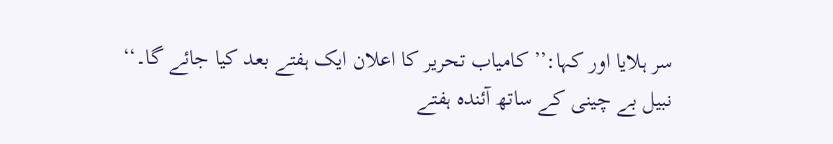سر ہلایا اور کہا:’’ کامیاب تحریر کا اعلان ایک ہفتے بعد کیا جائے گا۔‘‘
نبیل بے چینی کے ساتھ آئندہ ہفتے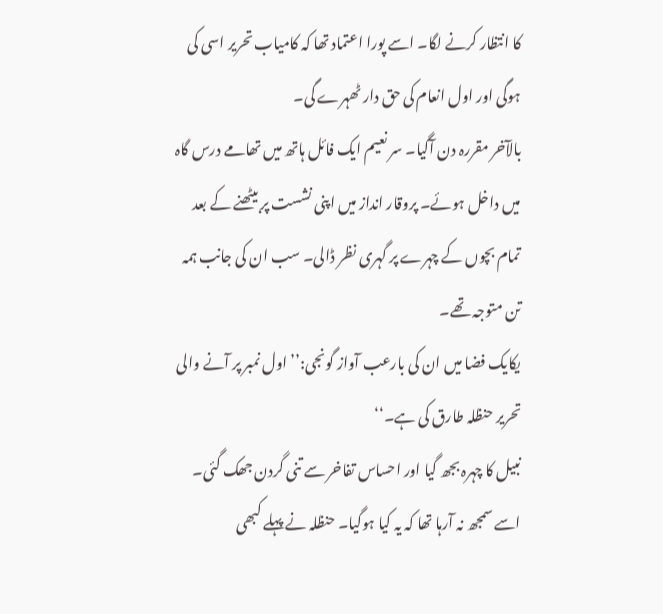کا انتظار کرنے لگا۔ اسے پورا اعتماد تھا کہ کامیاب تحریر اسی کی ہوگی اور اول انعام کی حق دار ٹھہرے گی۔
بالآخر مقررہ دن آگیا۔ سر نعیم ایک فائل ہاتھ میں تھامے درس گاہ میں داخل ہوئے۔ پروقار انداز میں اپنی نشست پر بیٹھنے کے بعد تمام بچوں کے چہرے پر گہری نظر ڈالی۔ سب ان کی جانب ہمہ تن متوجہ تھے۔
یکایک فضا میں ان کی بارعب آواز گونجی:’’ اول نمبر پر آنے والی تحریر حنظلہ طارق کی ہے۔‘‘
نبیل کا چہرہ بجھ گیا اور احساس تفاخر سے تنی گردن جھک گئی۔ اسے سمجھ نہ آرہا تھا کہ یہ کیا ہوگیا۔ حنظلہ نے پہلے کبھی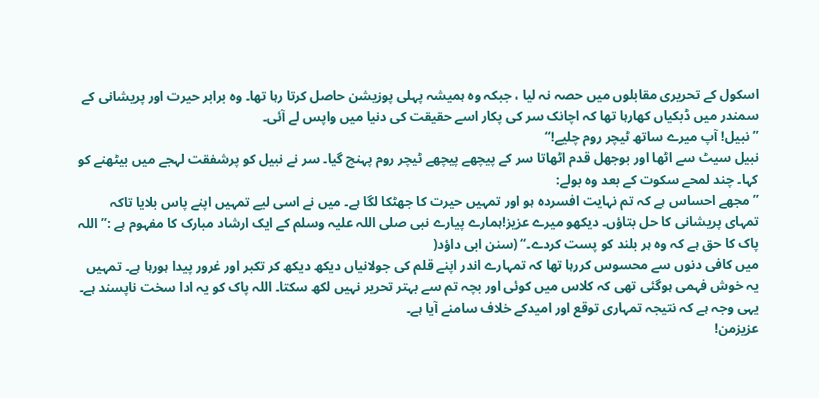اسکول کے تحریری مقابلوں میں حصہ نہ لیا ، جبکہ وہ ہمیشہ پہلی پوزیشن حاصل کرتا رہا تھا۔ وہ برابر حیرت اور پریشانی کے سمندر میں ڈبکیاں کھارہا تھا کہ اچانک سر کی پکار اسے حقیقت کی دنیا میں واپس لے آئی۔
’’ نبیل! آپ میرے ساتھ ٹیچر روم چلیے!‘‘
نبیل سیٹ سے اٹھا اور بوجھل قدم اٹھاتا سر کے پیچھے پیچھے ٹیچر روم پہنچ گیا۔ سر نے نبیل کو پرشفقت لہجے میں بیٹھنے کو کہا۔ چند لمحے سکوت کے بعد وہ بولے:
’’ مجھے احساس ہے کہ تم نہایت افسردہ ہو اور تمہیں حیرت کا جھٹکا لگا ہے۔ میں نے اسی لیے تمہیں اپنے پاس بلایا تاکہ تمہای پریشانی کا حل بتاؤں۔ دیکھو میرے عزیز!ہمارے پیارے نبی صلی اللہ علیہ وسلم کے ایک ارشاد مبارک کا مفہوم ہے :’’ اللہ پاک کا حق ہے کہ وہ ہر بلند کو پست کردے۔‘‘ (سنن ابی داؤد(
میں کافی دنوں سے محسوس کررہا تھا کہ تمہارے اندر اپنے قلم کی جولانیاں دیکھ دیکھ کر تکبر اور غرور پیدا ہورہا ہے۔ تمہیں یہ خوش فہمی ہوگئی تھی کہ کلاس میں کوئی اور بچہ تم سے بہتر تحریر نہیں لکھ سکتا۔ اللہ پاک کو یہ ادا سخت ناپسند ہے۔ یہی وجہ ہے کہ نتیجہ تمہاری توقع اور امیدکے خلاف سامنے آیا ہے۔
عزیزمن!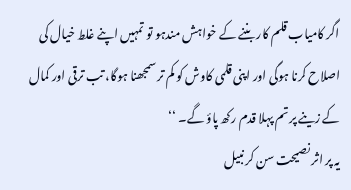اگر کامیاب قلم کار بننے کے خواہش مندہو تو تمہیں اپنے غلط خیال کی اصلاح کرنا ہوگی اور اپنی قلمی کاوش کو کم تر سمجھنا ہوگا، تب ترقی اور کمال کے زینے پر تم پہلا قدم رکھ پاؤ گے۔ ‘‘
یہ پر اثر نصیحت سن کر نبیل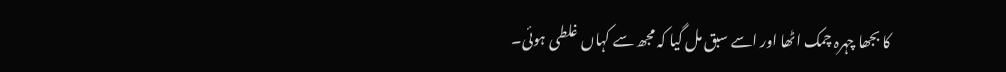کا بجھا چہرہ چمک اٹھا اور اسے سبق مل گیا کہ مجھ سے کہاں غلطی ہوئی۔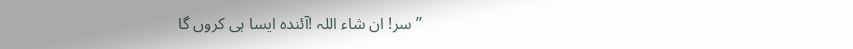’’ سر! ان شاء اللہ !آئندہ ایسا ہی کروں گا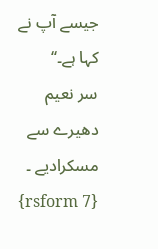جیسے آپ نے کہا ہے۔‘‘
سر نعیم دھیرے سے مسکرادیے ۔
{rsform 7}